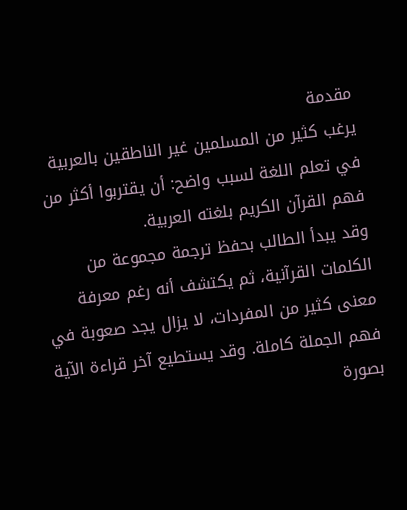مقدمة
يرغب كثير من المسلمين غير الناطقين بالعربية في تعلم اللغة لسبب واضح: أن يقتربوا أكثر من فهم القرآن الكريم بلغته العربية.
وقد يبدأ الطالب بحفظ ترجمة مجموعة من الكلمات القرآنية، ثم يكتشف أنه رغم معرفة معنى كثير من المفردات، لا يزال يجد صعوبة في فهم الجملة كاملة. وقد يستطيع آخر قراءة الآية بصورة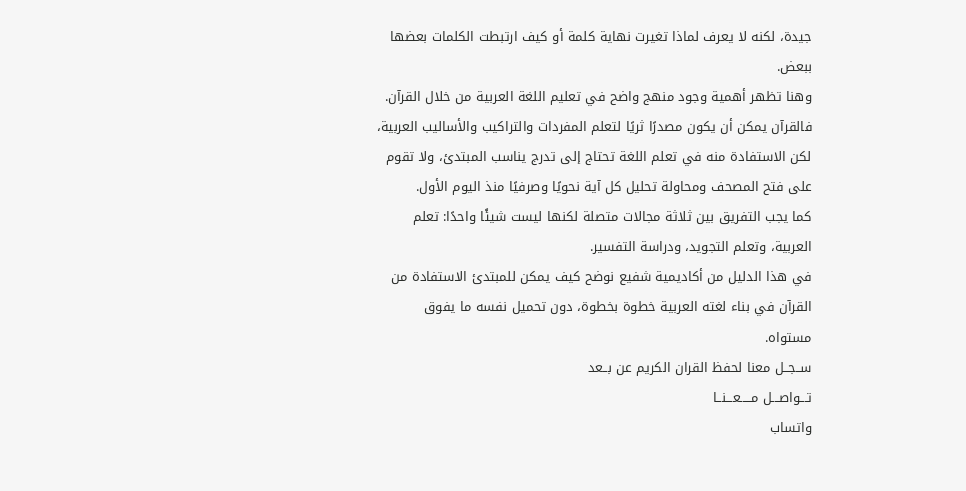جيدة، لكنه لا يعرف لماذا تغيرت نهاية كلمة أو كيف ارتبطت الكلمات بعضها ببعض.
وهنا تظهر أهمية وجود منهج واضح في تعليم اللغة العربية من خلال القرآن.
فالقرآن يمكن أن يكون مصدرًا ثريًا لتعلم المفردات والتراكيب والأساليب العربية، لكن الاستفادة منه في تعلم اللغة تحتاج إلى تدرج يناسب المبتدئ، ولا تقوم على فتح المصحف ومحاولة تحليل كل آية نحويًا وصرفيًا منذ اليوم الأول.
كما يجب التفريق بين ثلاثة مجالات متصلة لكنها ليست شيئًا واحدًا: تعلم العربية، وتعلم التجويد، ودراسة التفسير.
في هذا الدليل من أكاديمية شفيع نوضح كيف يمكن للمبتدئ الاستفادة من القرآن في بناء لغته العربية خطوة بخطوة، دون تحميل نفسه ما يفوق مستواه.
ســجــل معنا لحفظ القران الكريم عن بــعد
تـــواصـــل مـــــعـــنــا
واتساب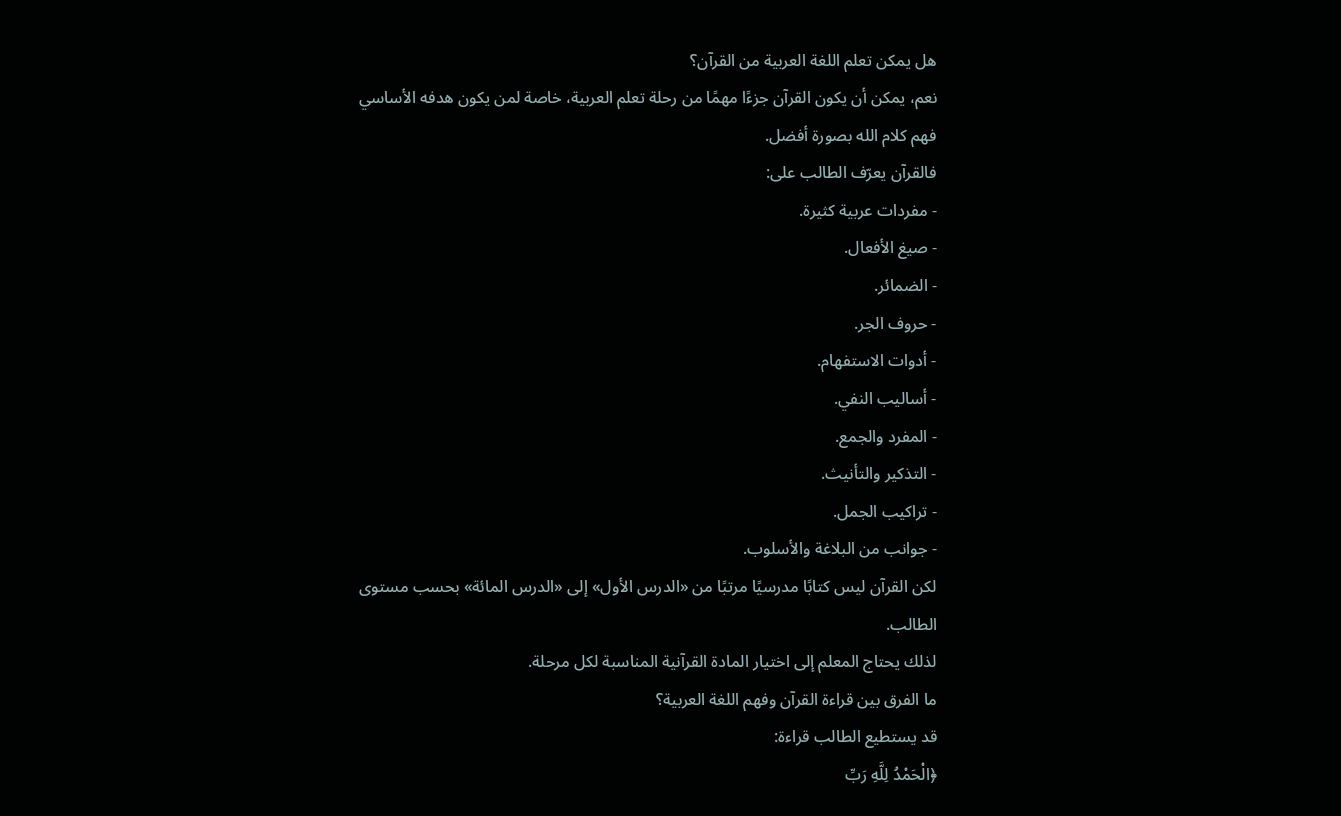هل يمكن تعلم اللغة العربية من القرآن؟
نعم، يمكن أن يكون القرآن جزءًا مهمًا من رحلة تعلم العربية، خاصة لمن يكون هدفه الأساسي فهم كلام الله بصورة أفضل.
فالقرآن يعرّف الطالب على:
- مفردات عربية كثيرة.
- صيغ الأفعال.
- الضمائر.
- حروف الجر.
- أدوات الاستفهام.
- أساليب النفي.
- المفرد والجمع.
- التذكير والتأنيث.
- تراكيب الجمل.
- جوانب من البلاغة والأسلوب.
لكن القرآن ليس كتابًا مدرسيًا مرتبًا من «الدرس الأول» إلى «الدرس المائة» بحسب مستوى الطالب.
لذلك يحتاج المعلم إلى اختيار المادة القرآنية المناسبة لكل مرحلة.
ما الفرق بين قراءة القرآن وفهم اللغة العربية؟
قد يستطيع الطالب قراءة:
﴿الْحَمْدُ لِلَّهِ رَبِّ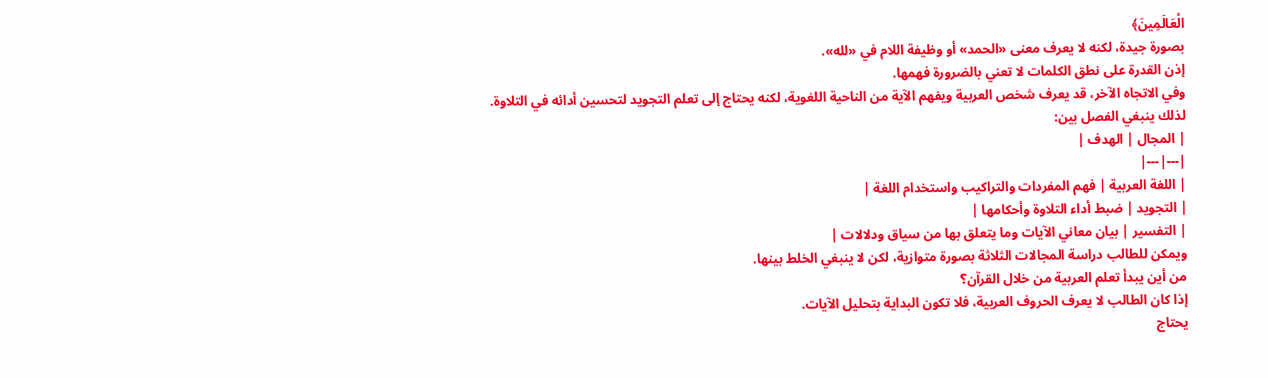الْعَالَمِينَ﴾
بصورة جيدة، لكنه لا يعرف معنى «الحمد» أو وظيفة اللام في «لله».
إذن القدرة على نطق الكلمات لا تعني بالضرورة فهمها.
وفي الاتجاه الآخر، قد يعرف شخص العربية ويفهم الآية من الناحية اللغوية، لكنه يحتاج إلى تعلم التجويد لتحسين أدائه في التلاوة.
لذلك ينبغي الفصل بين:
| المجال | الهدف |
|---|---|
| اللغة العربية | فهم المفردات والتراكيب واستخدام اللغة |
| التجويد | ضبط أداء التلاوة وأحكامها |
| التفسير | بيان معاني الآيات وما يتعلق بها من سياق ودلالات |
ويمكن للطالب دراسة المجالات الثلاثة بصورة متوازية، لكن لا ينبغي الخلط بينها.
من أين يبدأ تعلم العربية من خلال القرآن؟
إذا كان الطالب لا يعرف الحروف العربية، فلا تكون البداية بتحليل الآيات.
يحتاج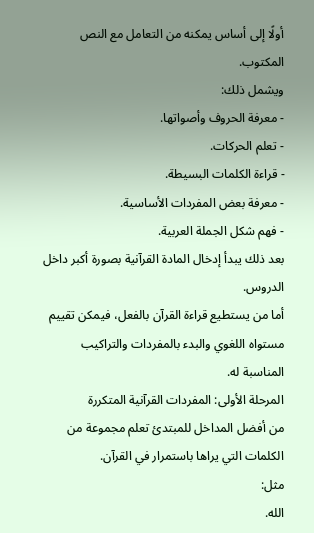أولًا إلى أساس يمكنه من التعامل مع النص المكتوب.
ويشمل ذلك:
- معرفة الحروف وأصواتها.
- تعلم الحركات.
- قراءة الكلمات البسيطة.
- معرفة بعض المفردات الأساسية.
- فهم شكل الجملة العربية.
بعد ذلك يبدأ إدخال المادة القرآنية بصورة أكبر داخل الدروس.
أما من يستطيع قراءة القرآن بالفعل، فيمكن تقييم مستواه اللغوي والبدء بالمفردات والتراكيب المناسبة له.
المرحلة الأولى: المفردات القرآنية المتكررة
من أفضل المداخل للمبتدئ تعلم مجموعة من الكلمات التي يراها باستمرار في القرآن.
مثل:
الله.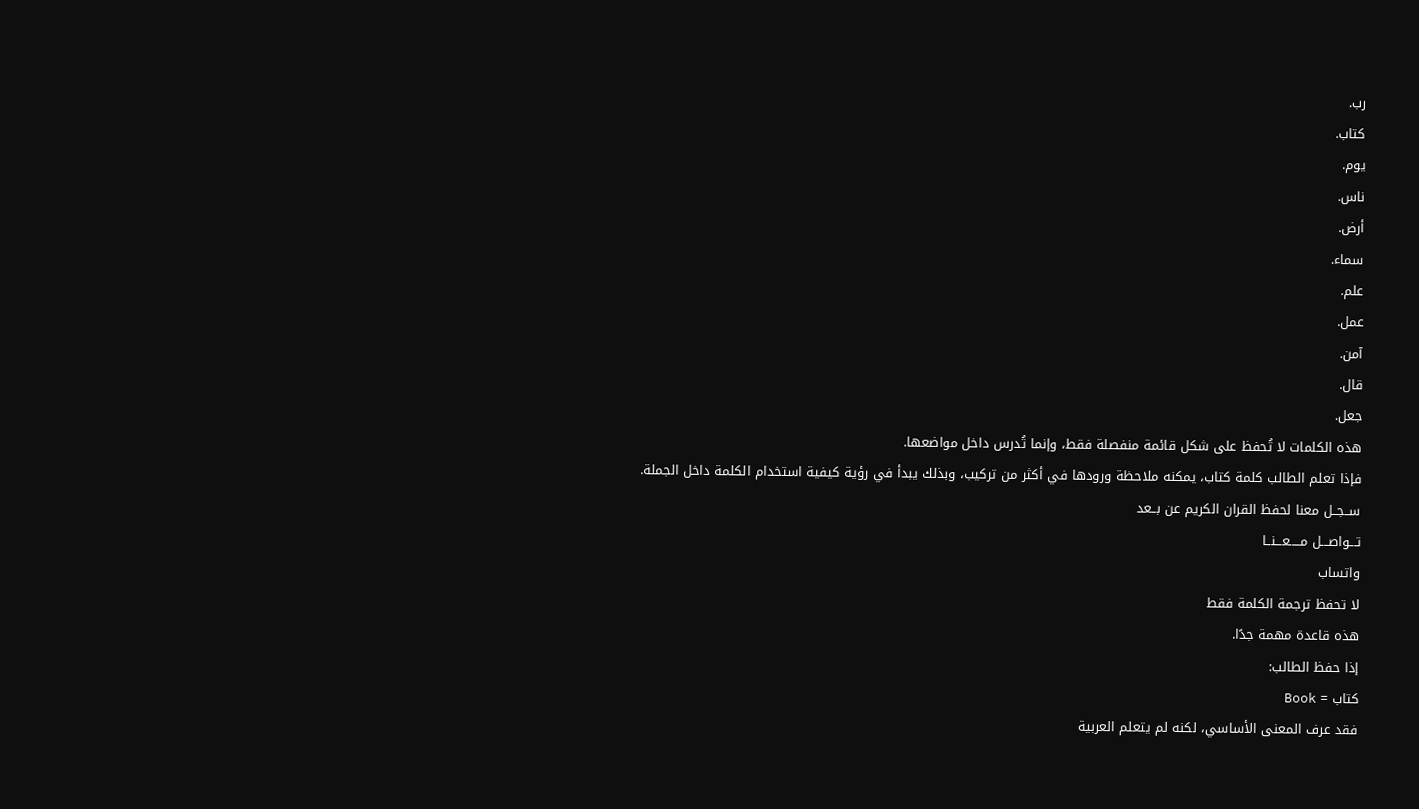رب.
كتاب.
يوم.
ناس.
أرض.
سماء.
علم.
عمل.
آمن.
قال.
جعل.
هذه الكلمات لا تُحفظ على شكل قائمة منفصلة فقط، وإنما تُدرس داخل مواضعها.
فإذا تعلم الطالب كلمة كتاب، يمكنه ملاحظة ورودها في أكثر من تركيب، وبذلك يبدأ في رؤية كيفية استخدام الكلمة داخل الجملة.
ســجــل معنا لحفظ القران الكريم عن بــعد
تـــواصـــل مـــــعـــنــا
واتساب
لا تحفظ ترجمة الكلمة فقط
هذه قاعدة مهمة جدًا.
إذا حفظ الطالب:
كتاب = Book
فقد عرف المعنى الأساسي، لكنه لم يتعلم العربية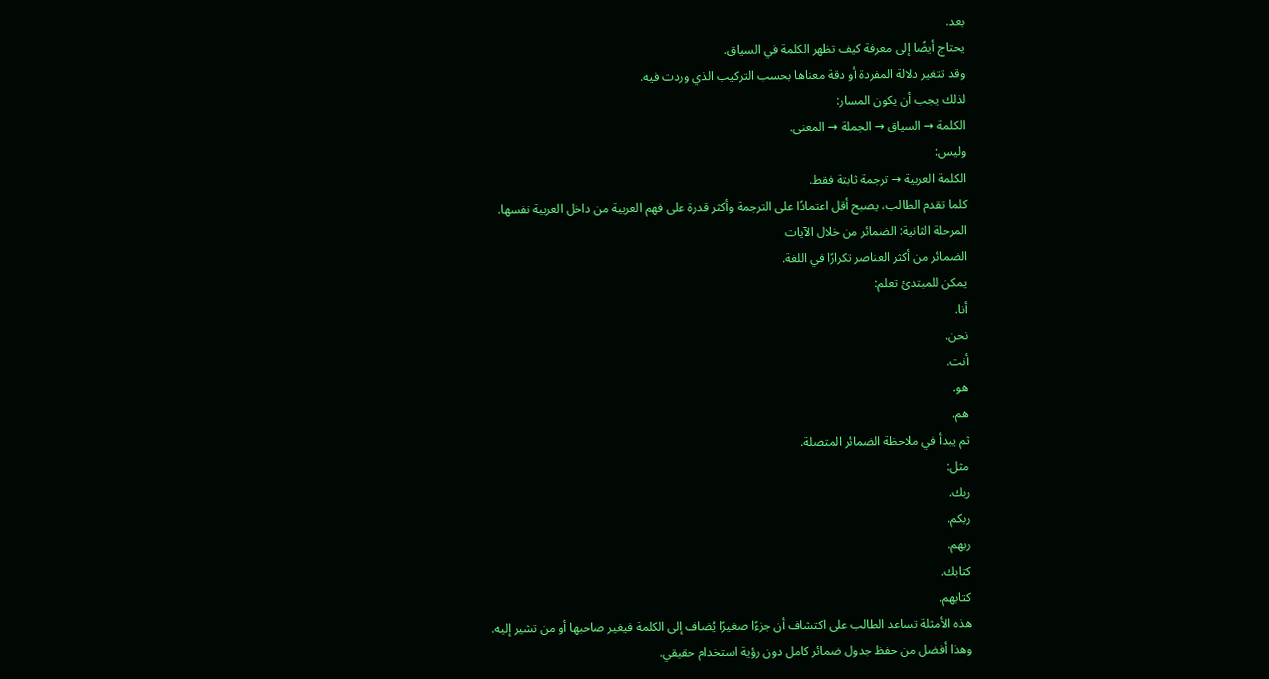بعد.
يحتاج أيضًا إلى معرفة كيف تظهر الكلمة في السياق.
وقد تتغير دلالة المفردة أو دقة معناها بحسب التركيب الذي وردت فيه.
لذلك يجب أن يكون المسار:
الكلمة → السياق → الجملة → المعنى.
وليس:
الكلمة العربية → ترجمة ثابتة فقط.
كلما تقدم الطالب، يصبح أقل اعتمادًا على الترجمة وأكثر قدرة على فهم العربية من داخل العربية نفسها.
المرحلة الثانية: الضمائر من خلال الآيات
الضمائر من أكثر العناصر تكرارًا في اللغة.
يمكن للمبتدئ تعلم:
أنا.
نحن.
أنت.
هو.
هم.
ثم يبدأ في ملاحظة الضمائر المتصلة.
مثل:
ربك.
ربكم.
ربهم.
كتابك.
كتابهم.
هذه الأمثلة تساعد الطالب على اكتشاف أن جزءًا صغيرًا يُضاف إلى الكلمة فيغير صاحبها أو من تشير إليه.
وهذا أفضل من حفظ جدول ضمائر كامل دون رؤية استخدام حقيقي.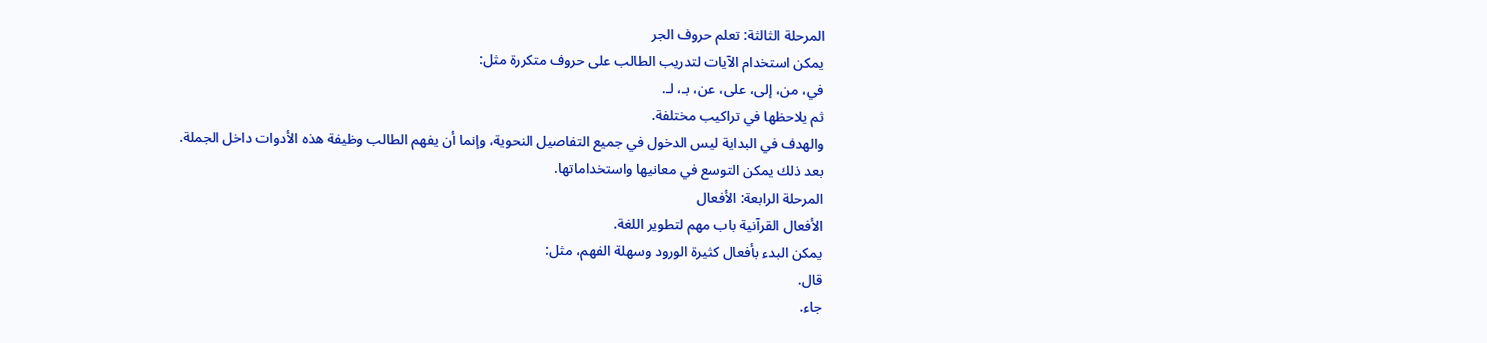المرحلة الثالثة: تعلم حروف الجر
يمكن استخدام الآيات لتدريب الطالب على حروف متكررة مثل:
في، من، إلى، على، عن، بـ، لـ.
ثم يلاحظها في تراكيب مختلفة.
والهدف في البداية ليس الدخول في جميع التفاصيل النحوية، وإنما أن يفهم الطالب وظيفة هذه الأدوات داخل الجملة.
بعد ذلك يمكن التوسع في معانيها واستخداماتها.
المرحلة الرابعة: الأفعال
الأفعال القرآنية باب مهم لتطوير اللغة.
يمكن البدء بأفعال كثيرة الورود وسهلة الفهم، مثل:
قال.
جاء.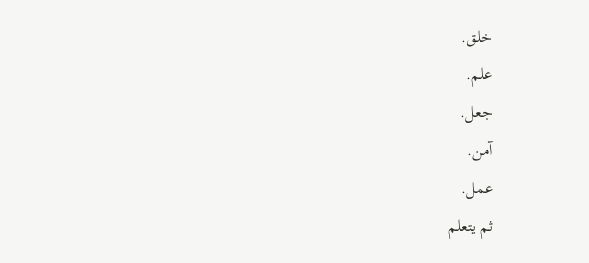خلق.
علم.
جعل.
آمن.
عمل.
ثم يتعلم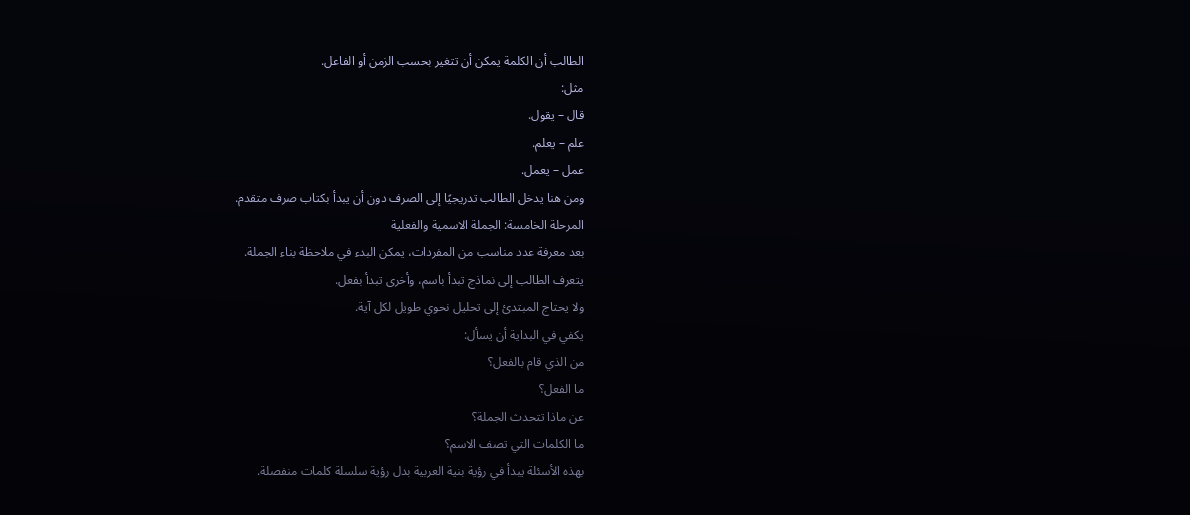الطالب أن الكلمة يمكن أن تتغير بحسب الزمن أو الفاعل.
مثل:
قال – يقول.
علم – يعلم.
عمل – يعمل.
ومن هنا يدخل الطالب تدريجيًا إلى الصرف دون أن يبدأ بكتاب صرف متقدم.
المرحلة الخامسة: الجملة الاسمية والفعلية
بعد معرفة عدد مناسب من المفردات، يمكن البدء في ملاحظة بناء الجملة.
يتعرف الطالب إلى نماذج تبدأ باسم، وأخرى تبدأ بفعل.
ولا يحتاج المبتدئ إلى تحليل نحوي طويل لكل آية.
يكفي في البداية أن يسأل:
من الذي قام بالفعل؟
ما الفعل؟
عن ماذا تتحدث الجملة؟
ما الكلمات التي تصف الاسم؟
بهذه الأسئلة يبدأ في رؤية بنية العربية بدل رؤية سلسلة كلمات منفصلة.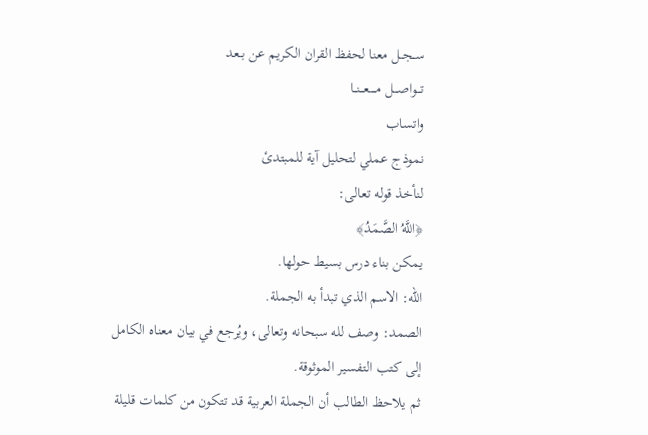ســجــل معنا لحفظ القران الكريم عن بــعد
تـــواصـــل مـــــعـــنــا
واتساب
نموذج عملي لتحليل آية للمبتدئ
لنأخذ قوله تعالى:
﴿اللَّهُ الصَّمَدُ﴾
يمكن بناء درس بسيط حولها.
الله: الاسم الذي تبدأ به الجملة.
الصمد: وصف لله سبحانه وتعالى، ويُرجع في بيان معناه الكامل إلى كتب التفسير الموثوقة.
ثم يلاحظ الطالب أن الجملة العربية قد تتكون من كلمات قليلة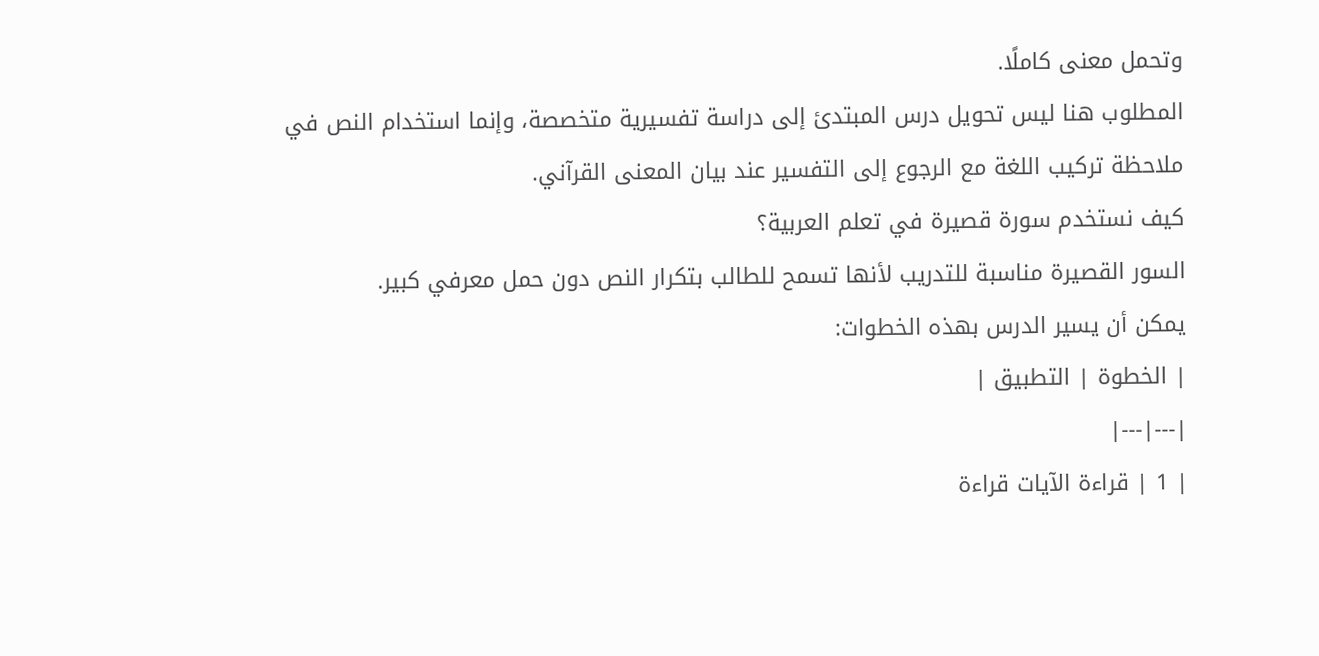وتحمل معنى كاملًا.
المطلوب هنا ليس تحويل درس المبتدئ إلى دراسة تفسيرية متخصصة، وإنما استخدام النص في ملاحظة تركيب اللغة مع الرجوع إلى التفسير عند بيان المعنى القرآني.
كيف نستخدم سورة قصيرة في تعلم العربية؟
السور القصيرة مناسبة للتدريب لأنها تسمح للطالب بتكرار النص دون حمل معرفي كبير.
يمكن أن يسير الدرس بهذه الخطوات:
| الخطوة | التطبيق |
|---|---|
| 1 | قراءة الآيات قراءة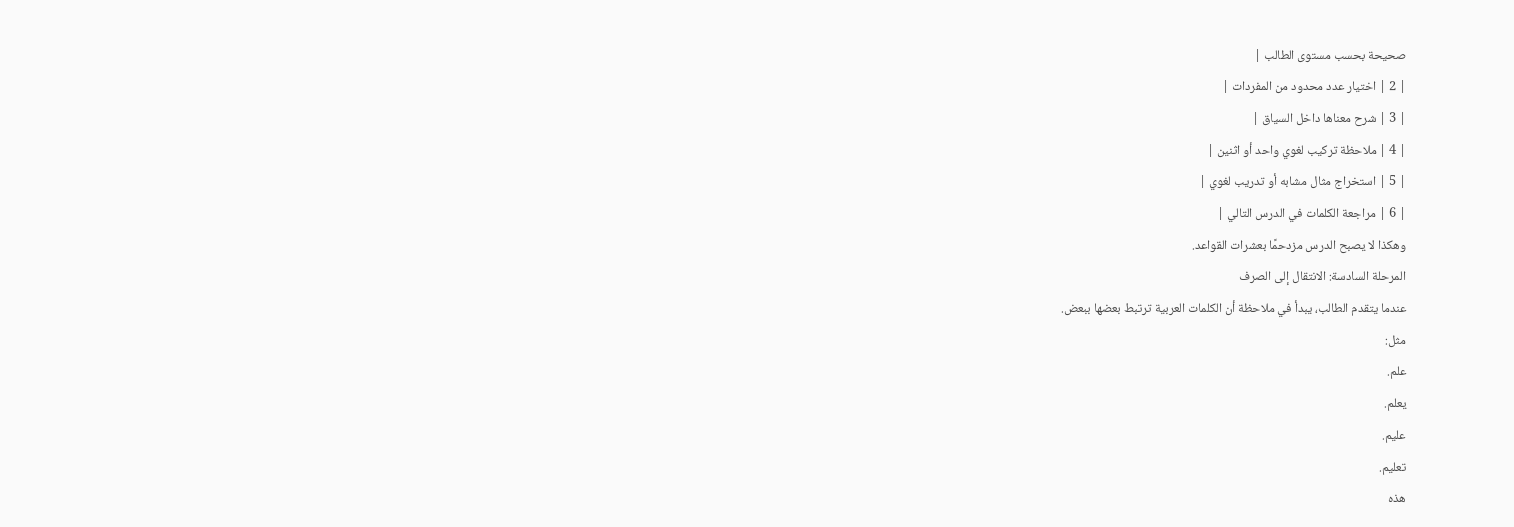صحيحة بحسب مستوى الطالب |
| 2 | اختيار عدد محدود من المفردات |
| 3 | شرح معناها داخل السياق |
| 4 | ملاحظة تركيب لغوي واحد أو اثنين |
| 5 | استخراج مثال مشابه أو تدريب لغوي |
| 6 | مراجعة الكلمات في الدرس التالي |
وهكذا لا يصبح الدرس مزدحمًا بعشرات القواعد.
المرحلة السادسة: الانتقال إلى الصرف
عندما يتقدم الطالب، يبدأ في ملاحظة أن الكلمات العربية ترتبط بعضها ببعض.
مثل:
علم.
يعلم.
عليم.
تعليم.
هذه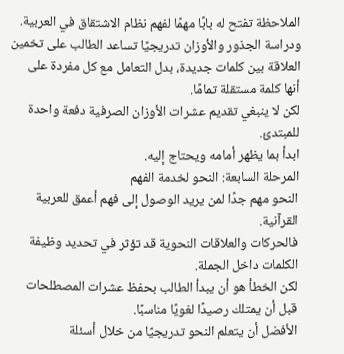الملاحظة تفتح له بابًا مهمًا لفهم نظام الاشتقاق في العربية.
ودراسة الجذور والأوزان تدريجيًا تساعد الطالب على تخمين العلاقة بين كلمات جديدة، بدل التعامل مع كل مفردة على أنها كلمة مستقلة تمامًا.
لكن لا ينبغي تقديم عشرات الأوزان الصرفية دفعة واحدة للمبتدئ.
ابدأ بما يظهر أمامه ويحتاج إليه.
المرحلة السابعة: النحو لخدمة الفهم
النحو مهم جدًا لمن يريد الوصول إلى فهم أعمق للعربية القرآنية.
فالحركات والعلاقات النحوية قد تؤثر في تحديد وظيفة الكلمات داخل الجملة.
لكن الخطأ هو أن يبدأ الطالب بحفظ عشرات المصطلحات قبل أن يمتلك رصيدًا لغويًا مناسبًا.
الأفضل أن يتعلم النحو تدريجيًا من خلال أسئلة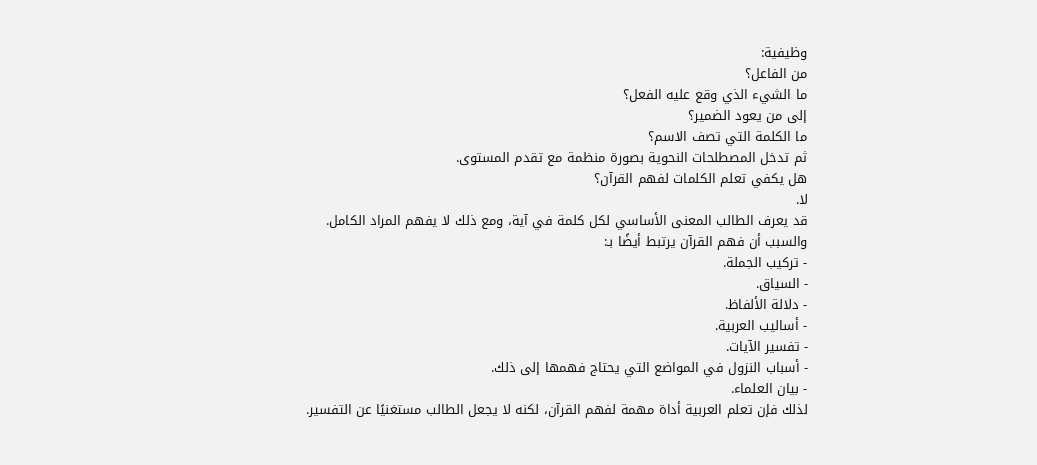وظيفية:
من الفاعل؟
ما الشيء الذي وقع عليه الفعل؟
إلى من يعود الضمير؟
ما الكلمة التي تصف الاسم؟
ثم تدخل المصطلحات النحوية بصورة منظمة مع تقدم المستوى.
هل يكفي تعلم الكلمات لفهم القرآن؟
لا.
قد يعرف الطالب المعنى الأساسي لكل كلمة في آية، ومع ذلك لا يفهم المراد الكامل.
والسبب أن فهم القرآن يرتبط أيضًا بـ:
- تركيب الجملة.
- السياق.
- دلالة الألفاظ.
- أساليب العربية.
- تفسير الآيات.
- أسباب النزول في المواضع التي يحتاج فهمها إلى ذلك.
- بيان العلماء.
لذلك فإن تعلم العربية أداة مهمة لفهم القرآن، لكنه لا يجعل الطالب مستغنيًا عن التفسير.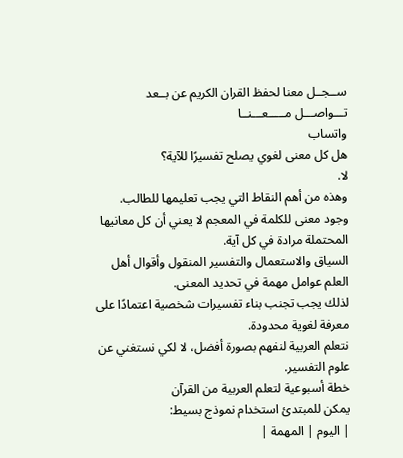ســجــل معنا لحفظ القران الكريم عن بــعد
تـــواصـــل مـــــعـــنــا
واتساب
هل كل معنى لغوي يصلح تفسيرًا للآية؟
لا.
وهذه من أهم النقاط التي يجب تعليمها للطالب.
وجود معنى للكلمة في المعجم لا يعني أن كل معانيها المحتملة مرادة في كل آية.
السياق والاستعمال والتفسير المنقول وأقوال أهل العلم عوامل مهمة في تحديد المعنى.
لذلك يجب تجنب بناء تفسيرات شخصية اعتمادًا على معرفة لغوية محدودة.
نتعلم العربية لنفهم بصورة أفضل، لا لكي نستغني عن علوم التفسير.
خطة أسبوعية لتعلم العربية من القرآن
يمكن للمبتدئ استخدام نموذج بسيط:
| اليوم | المهمة |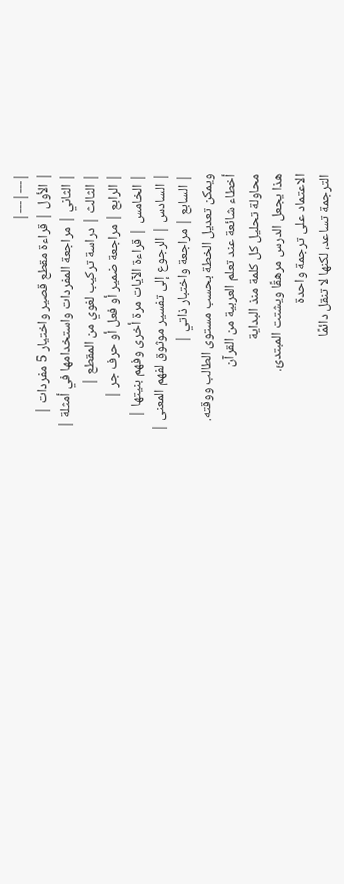|---|---|
| الأول | قراءة مقطع قصير واختيار 5 مفردات |
| الثاني | مراجعة المفردات واستخدامها في أمثلة |
| الثالث | دراسة تركيب لغوي من المقطع |
| الرابع | مراجعة ضمير أو فعل أو حرف جر |
| الخامس | قراءة الآيات مرة أخرى وفهم بنيتها |
| السادس | الرجوع إلى تفسير موثوق لفهم المعنى |
| السابع | مراجعة واختبار ذاتي |
ويمكن تعديل الخطة بحسب مستوى الطالب ووقته.
أخطاء شائعة عند تعلم العربية من القرآن
محاولة تحليل كل كلمة منذ البداية
هذا يجعل الدرس مرهقًا ويشتت المبتدئ.
الاعتماد على ترجمة واحدة
الترجمة تساعد، لكنها لا تنقل دائمًا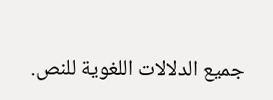جميع الدلالات اللغوية للنص.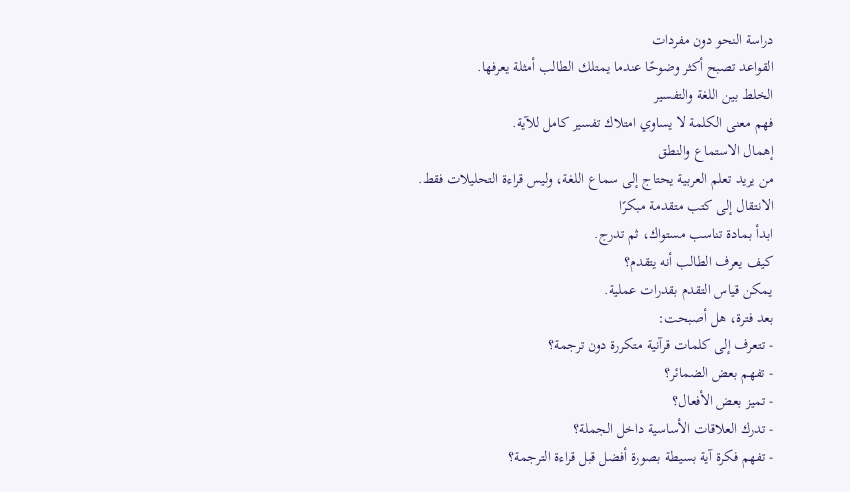دراسة النحو دون مفردات
القواعد تصبح أكثر وضوحًا عندما يمتلك الطالب أمثلة يعرفها.
الخلط بين اللغة والتفسير
فهم معنى الكلمة لا يساوي امتلاك تفسير كامل للآية.
إهمال الاستماع والنطق
من يريد تعلم العربية يحتاج إلى سماع اللغة، وليس قراءة التحليلات فقط.
الانتقال إلى كتب متقدمة مبكرًا
ابدأ بمادة تناسب مستواك، ثم تدرج.
كيف يعرف الطالب أنه يتقدم؟
يمكن قياس التقدم بقدرات عملية.
بعد فترة، هل أصبحت:
- تتعرف إلى كلمات قرآنية متكررة دون ترجمة؟
- تفهم بعض الضمائر؟
- تميز بعض الأفعال؟
- تدرك العلاقات الأساسية داخل الجملة؟
- تفهم فكرة آية بسيطة بصورة أفضل قبل قراءة الترجمة؟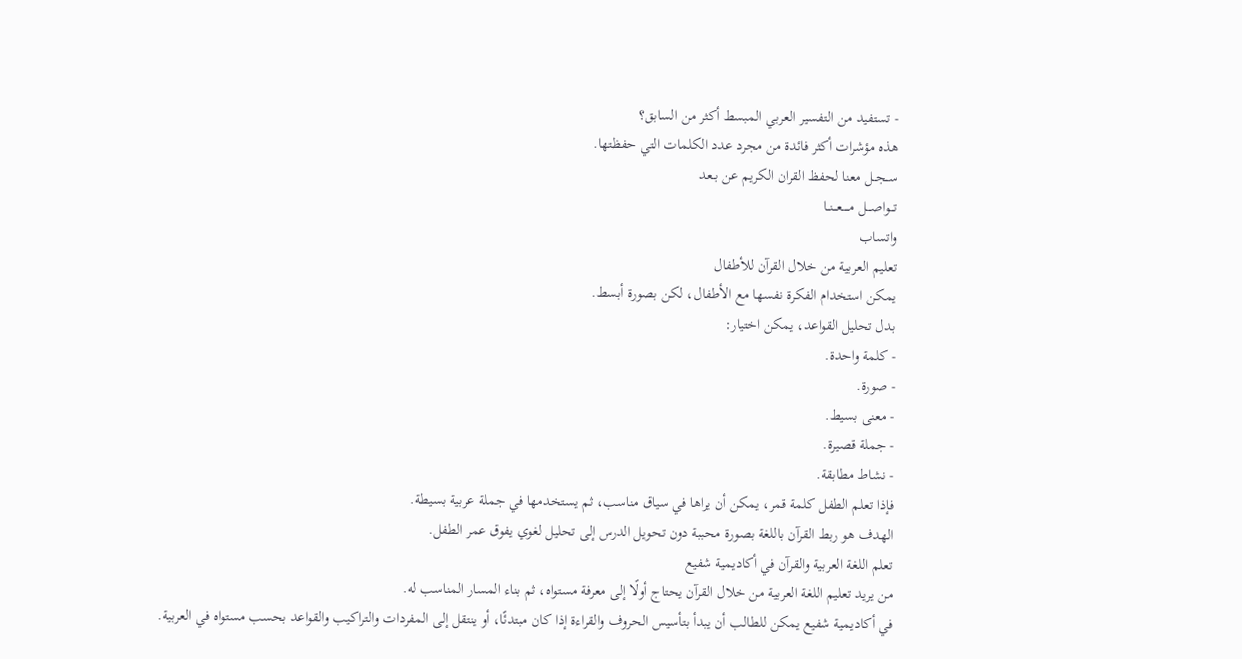- تستفيد من التفسير العربي المبسط أكثر من السابق؟
هذه مؤشرات أكثر فائدة من مجرد عدد الكلمات التي حفظتها.
ســجــل معنا لحفظ القران الكريم عن بــعد
تـــواصـــل مـــــعـــنــا
واتساب
تعليم العربية من خلال القرآن للأطفال
يمكن استخدام الفكرة نفسها مع الأطفال، لكن بصورة أبسط.
بدل تحليل القواعد، يمكن اختيار:
- كلمة واحدة.
- صورة.
- معنى بسيط.
- جملة قصيرة.
- نشاط مطابقة.
فإذا تعلم الطفل كلمة قمر، يمكن أن يراها في سياق مناسب، ثم يستخدمها في جملة عربية بسيطة.
الهدف هو ربط القرآن باللغة بصورة محببة دون تحويل الدرس إلى تحليل لغوي يفوق عمر الطفل.
تعلم اللغة العربية والقرآن في أكاديمية شفيع
من يريد تعليم اللغة العربية من خلال القرآن يحتاج أولًا إلى معرفة مستواه، ثم بناء المسار المناسب له.
في أكاديمية شفيع يمكن للطالب أن يبدأ بتأسيس الحروف والقراءة إذا كان مبتدئًا، أو ينتقل إلى المفردات والتراكيب والقواعد بحسب مستواه في العربية.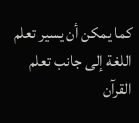كما يمكن أن يسير تعلم اللغة إلى جانب تعلم القرآن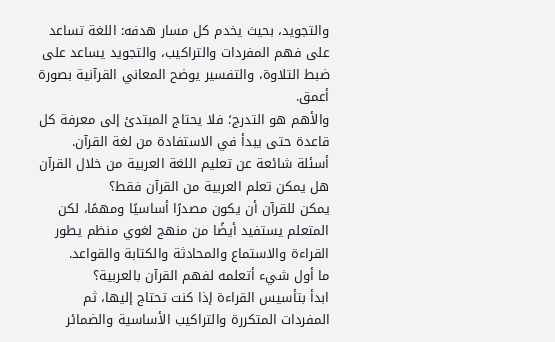والتجويد، بحيث يخدم كل مسار هدفه: اللغة تساعد على فهم المفردات والتراكيب، والتجويد يساعد على ضبط التلاوة، والتفسير يوضح المعاني القرآنية بصورة أعمق.
والأهم هو التدرج؛ فلا يحتاج المبتدئ إلى معرفة كل قاعدة حتى يبدأ في الاستفادة من لغة القرآن.
أسئلة شائعة عن تعليم اللغة العربية من خلال القرآن
هل يمكن تعلم العربية من القرآن فقط؟
يمكن للقرآن أن يكون مصدرًا أساسيًا ومهمًا، لكن المتعلم يستفيد أيضًا من منهج لغوي منظم يطور القراءة والاستماع والمحادثة والكتابة والقواعد.
ما أول شيء أتعلمه لفهم القرآن بالعربية؟
ابدأ بتأسيس القراءة إذا كنت تحتاج إليها، ثم المفردات المتكررة والتراكيب الأساسية والضمائر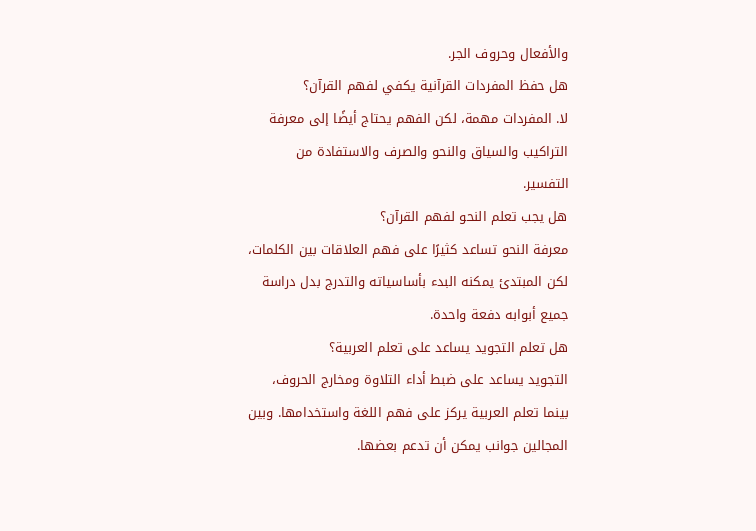والأفعال وحروف الجر.
هل حفظ المفردات القرآنية يكفي لفهم القرآن؟
لا. المفردات مهمة، لكن الفهم يحتاج أيضًا إلى معرفة التراكيب والسياق والنحو والصرف والاستفادة من التفسير.
هل يجب تعلم النحو لفهم القرآن؟
معرفة النحو تساعد كثيرًا على فهم العلاقات بين الكلمات، لكن المبتدئ يمكنه البدء بأساسياته والتدرج بدل دراسة جميع أبوابه دفعة واحدة.
هل تعلم التجويد يساعد على تعلم العربية؟
التجويد يساعد على ضبط أداء التلاوة ومخارج الحروف، بينما تعلم العربية يركز على فهم اللغة واستخدامها. وبين المجالين جوانب يمكن أن تدعم بعضها.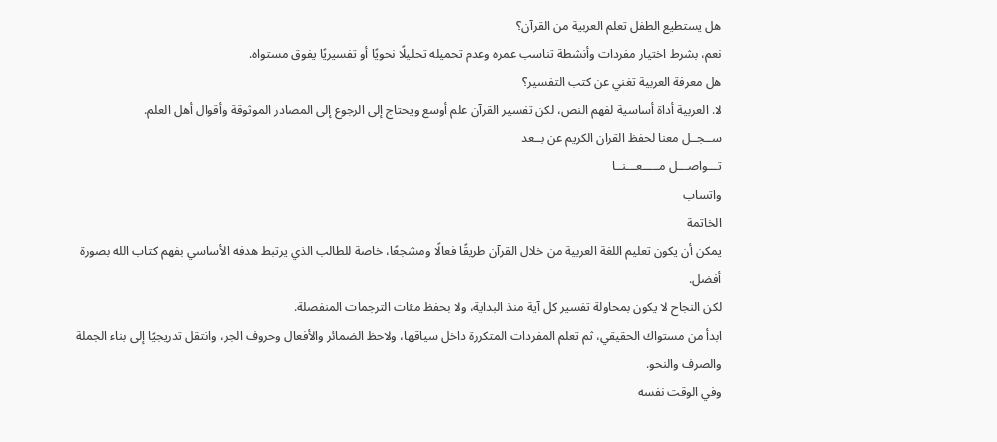هل يستطيع الطفل تعلم العربية من القرآن؟
نعم، بشرط اختيار مفردات وأنشطة تناسب عمره وعدم تحميله تحليلًا نحويًا أو تفسيريًا يفوق مستواه.
هل معرفة العربية تغني عن كتب التفسير؟
لا. العربية أداة أساسية لفهم النص، لكن تفسير القرآن علم أوسع ويحتاج إلى الرجوع إلى المصادر الموثوقة وأقوال أهل العلم.
ســجــل معنا لحفظ القران الكريم عن بــعد
تـــواصـــل مـــــعـــنــا
واتساب
الخاتمة
يمكن أن يكون تعليم اللغة العربية من خلال القرآن طريقًا فعالًا ومشجعًا، خاصة للطالب الذي يرتبط هدفه الأساسي بفهم كتاب الله بصورة أفضل.
لكن النجاح لا يكون بمحاولة تفسير كل آية منذ البداية، ولا بحفظ مئات الترجمات المنفصلة.
ابدأ من مستواك الحقيقي، ثم تعلم المفردات المتكررة داخل سياقها، ولاحظ الضمائر والأفعال وحروف الجر، وانتقل تدريجيًا إلى بناء الجملة والصرف والنحو.
وفي الوقت نفسه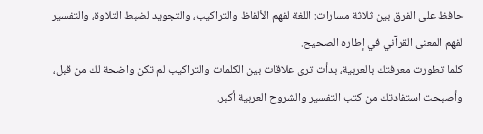حافظ على الفرق بين ثلاثة مسارات: اللغة لفهم الألفاظ والتراكيب، والتجويد لضبط التلاوة، والتفسير لفهم المعنى القرآني في إطاره الصحيح.
كلما تطورت معرفتك بالعربية، بدأت ترى علاقات بين الكلمات والتراكيب لم تكن واضحة لك من قبل، وأصبحت استفادتك من كتب التفسير والشروح العربية أكبر.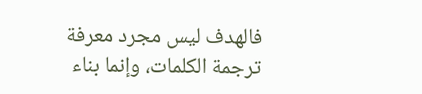فالهدف ليس مجرد معرفة ترجمة الكلمات، وإنما بناء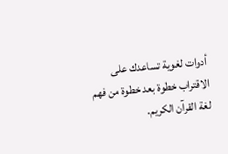أدوات لغوية تساعدك على الاقتراب خطوة بعد خطوة من فهم لغة القرآن الكريم.